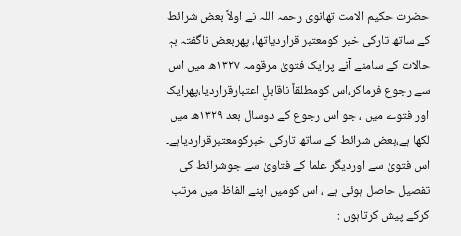حضرت حکیم الامت تھانوی رحمہ اللہ نے اولاً بعض شرائط کے ساتھ تارکی خبر کومعتبر قراردیاتھا، پھربعض ناگفتہ بہٖ حالات کے سامنے آنے پرایک فتویٰ مرقومہ ۱۳۲۷ھ میں اس سے رجوع فرماکر،اس کومطلقاً ناقابلِ اعتبارقراردیا،پھرایک اور فتوے میں ، جو اس رجوع کے دوسال بعد ۱۳۲۹ھ میں لکھا ہے،بعض شرائط کے ساتھ تارکی خبرکومعتبرقراردیاہے۔ اس فتویٰ سے اوردیگر علما کے فتاویٰ سے جوشرائط کی تفصیل حاصل ہوئی ہے ، اس کومیں اپنے الفاظ میں مرتب کرکے پیش کرتاہوں :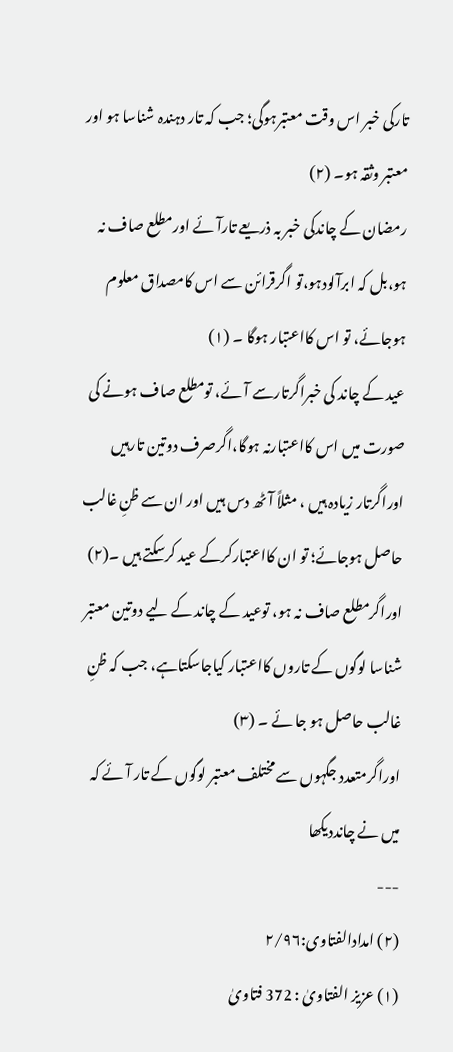تارکی خبر اس وقت معتبرہوگی؛ جب کہ تار دہندہ شناسا ہو اور معتبر وثقہ ہو۔ (۲)
رمضان کے چاندکی خبر بہ ذریعے تارآئے اورمطلع صاف نہ ہو،بل کہ ابرآلودہو،تو اگرقرائن سے اس کامصداق معلوم ہوجائے، تو اس کااعتبار ہوگا ۔ (۱)
عید کے چاند کی خبراگرتارسے آئے، تومطلع صاف ہونے کی صورت میں اس کااعتبارنہ ہوگا،اگرصرف دوتین تارہیں اوراگرتار زیادہ ہیں ، مثلاً آٹھ دس ہیں اور ان سے ظنِ غالب حاصل ہوجائے؛ تو ان کااعتبارکرکے عید کرسکتے ہیں ۔(۲)
اوراگرمطلع صاف نہ ہو، توعید کے چاند کے لیے دوتین معتبر شناسا لوگوں کے تاروں کااعتبار کیاجاسکتاہے، جب کہ ظنِ غالب حاصل ہو جا ئے ۔ (۳)
اوراگرمتعدد جگہوں سے مختلف معتبر لوگوں کے تار آئے کہ میں نے چانددیکھا
---
(۲) امدادالفتاوی:۲/۹۶
(۱) عزیز الفتاویٰ : 372 فتاویٰ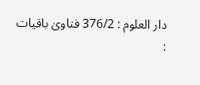دار العلوم : 376/2 فتاویٰ باقیات :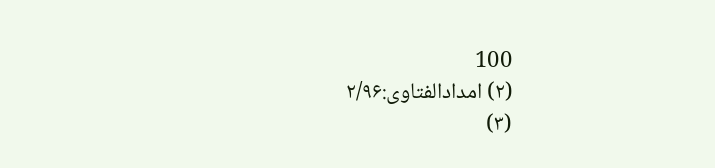100
(۲) امدادالفتاوی:۲/۹۶
(۳)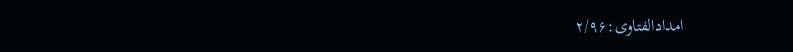امدادالفتاوی:۲/۹۶